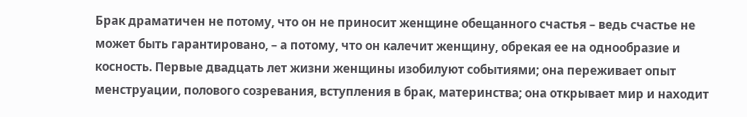Брак драматичен не потому, что он не приносит женщине обещанного счастья – ведь счастье не может быть гарантировано, – а потому, что он калечит женщину, обрекая ее на однообразие и косность. Первые двадцать лет жизни женщины изобилуют событиями; она переживает опыт менструации, полового созревания, вступления в брак, материнства; она открывает мир и находит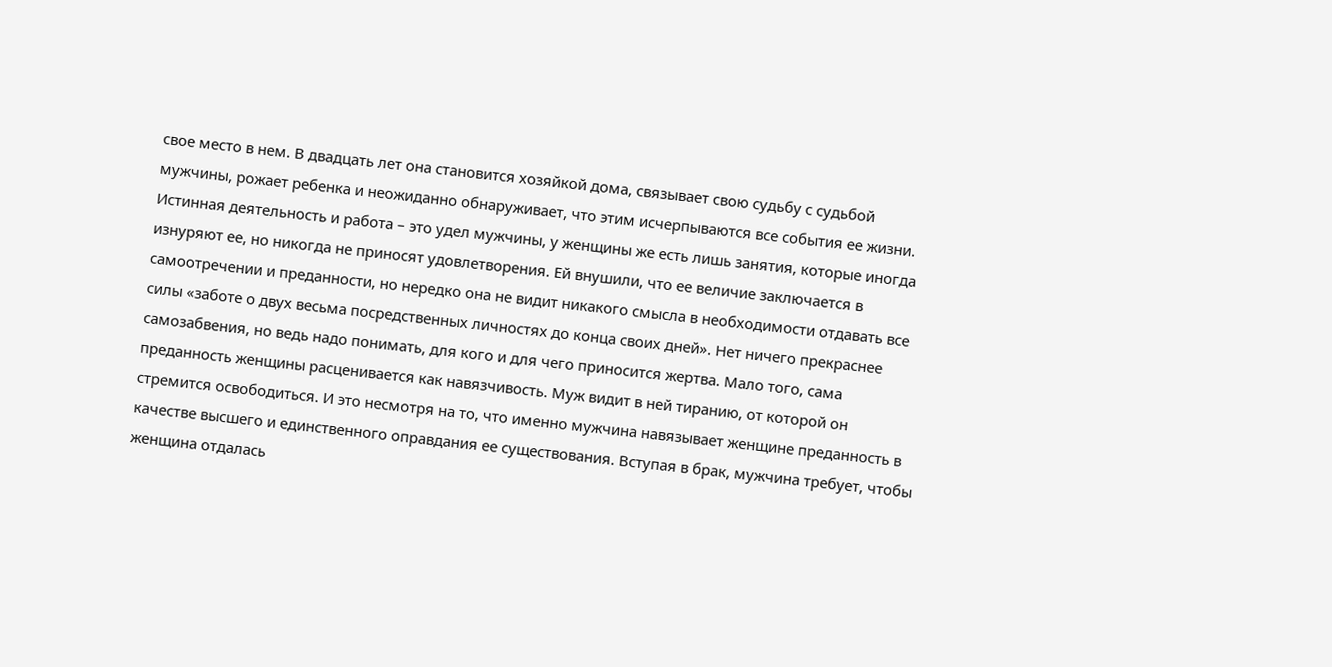свое место в нем. В двадцать лет она становится хозяйкой дома, связывает свою судьбу с судьбой мужчины, рожает ребенка и неожиданно обнаруживает, что этим исчерпываются все события ее жизни. Истинная деятельность и работа – это удел мужчины, у женщины же есть лишь занятия, которые иногда изнуряют ее, но никогда не приносят удовлетворения. Ей внушили, что ее величие заключается в самоотречении и преданности, но нередко она не видит никакого смысла в необходимости отдавать все силы «заботе о двух весьма посредственных личностях до конца своих дней». Нет ничего прекраснее самозабвения, но ведь надо понимать, для кого и для чего приносится жертва. Мало того, сама преданность женщины расценивается как навязчивость. Муж видит в ней тиранию, от которой он стремится освободиться. И это несмотря на то, что именно мужчина навязывает женщине преданность в качестве высшего и единственного оправдания ее существования. Вступая в брак, мужчина требует, чтобы женщина отдалась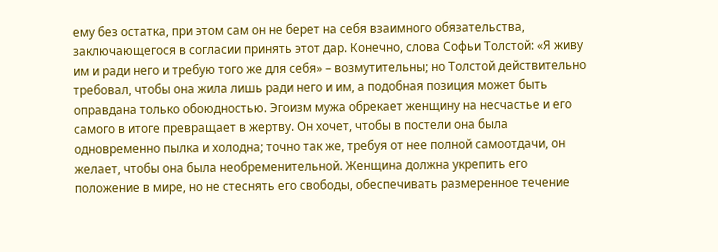ему без остатка, при этом сам он не берет на себя взаимного обязательства, заключающегося в согласии принять этот дар. Конечно, слова Софьи Толстой: «Я живу им и ради него и требую того же для себя» – возмутительны; но Толстой действительно требовал, чтобы она жила лишь ради него и им, а подобная позиция может быть оправдана только обоюдностью. Эгоизм мужа обрекает женщину на несчастье и его самого в итоге превращает в жертву. Он хочет, чтобы в постели она была одновременно пылка и холодна; точно так же, требуя от нее полной самоотдачи, он желает, чтобы она была необременительной. Женщина должна укрепить его положение в мире, но не стеснять его свободы, обеспечивать размеренное течение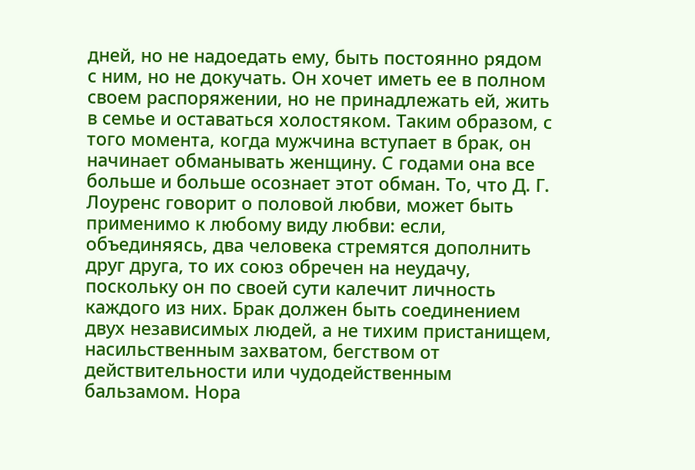дней, но не надоедать ему, быть постоянно рядом с ним, но не докучать. Он хочет иметь ее в полном своем распоряжении, но не принадлежать ей, жить в семье и оставаться холостяком. Таким образом, с того момента, когда мужчина вступает в брак, он начинает обманывать женщину. С годами она все больше и больше осознает этот обман. То, что Д. Г. Лоуренс говорит о половой любви, может быть применимо к любому виду любви: если, объединяясь, два человека стремятся дополнить друг друга, то их союз обречен на неудачу, поскольку он по своей сути калечит личность каждого из них. Брак должен быть соединением двух независимых людей, а не тихим пристанищем, насильственным захватом, бегством от действительности или чудодейственным бальзамом. Нора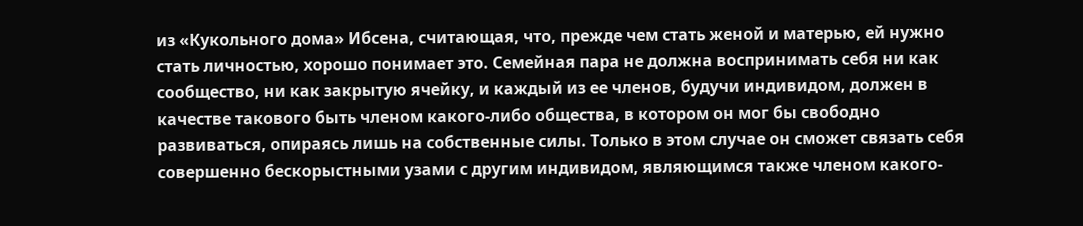из «Кукольного дома» Ибсена, считающая, что, прежде чем стать женой и матерью, ей нужно стать личностью, хорошо понимает это. Семейная пара не должна воспринимать себя ни как сообщество, ни как закрытую ячейку, и каждый из ее членов, будучи индивидом, должен в качестве такового быть членом какого-либо общества, в котором он мог бы свободно развиваться, опираясь лишь на собственные силы. Только в этом случае он сможет связать себя совершенно бескорыстными узами с другим индивидом, являющимся также членом какого-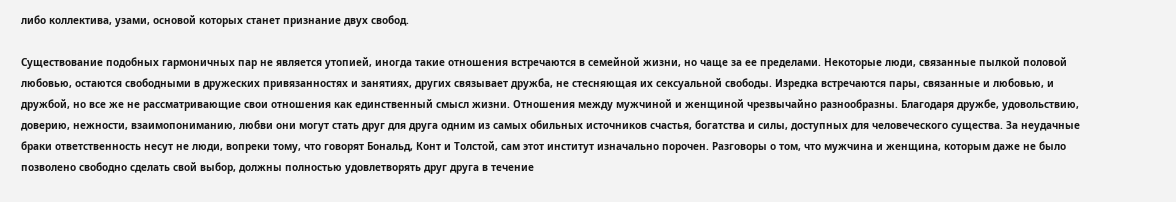либо коллектива, узами, основой которых станет признание двух свобод.

Существование подобных гармоничных пар не является утопией, иногда такие отношения встречаются в семейной жизни, но чаще за ее пределами. Некоторые люди, связанные пылкой половой любовью, остаются свободными в дружеских привязанностях и занятиях, других связывает дружба, не стесняющая их сексуальной свободы. Изредка встречаются пары, связанные и любовью, и дружбой, но все же не рассматривающие свои отношения как единственный смысл жизни. Отношения между мужчиной и женщиной чрезвычайно разнообразны. Благодаря дружбе, удовольствию, доверию, нежности, взаимопониманию, любви они могут стать друг для друга одним из самых обильных источников счастья, богатства и силы, доступных для человеческого существа. За неудачные браки ответственность несут не люди, вопреки тому, что говорят Бональд, Конт и Толстой, сам этот институт изначально порочен. Разговоры о том, что мужчина и женщина, которым даже не было позволено свободно сделать свой выбор, должны полностью удовлетворять друг друга в течение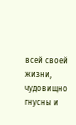всей своей жизни, чудовищно гнусны и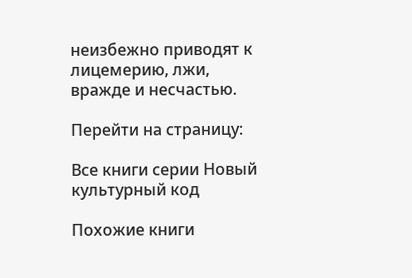неизбежно приводят к лицемерию, лжи, вражде и несчастью.

Перейти на страницу:

Все книги серии Новый культурный код

Похожие книги